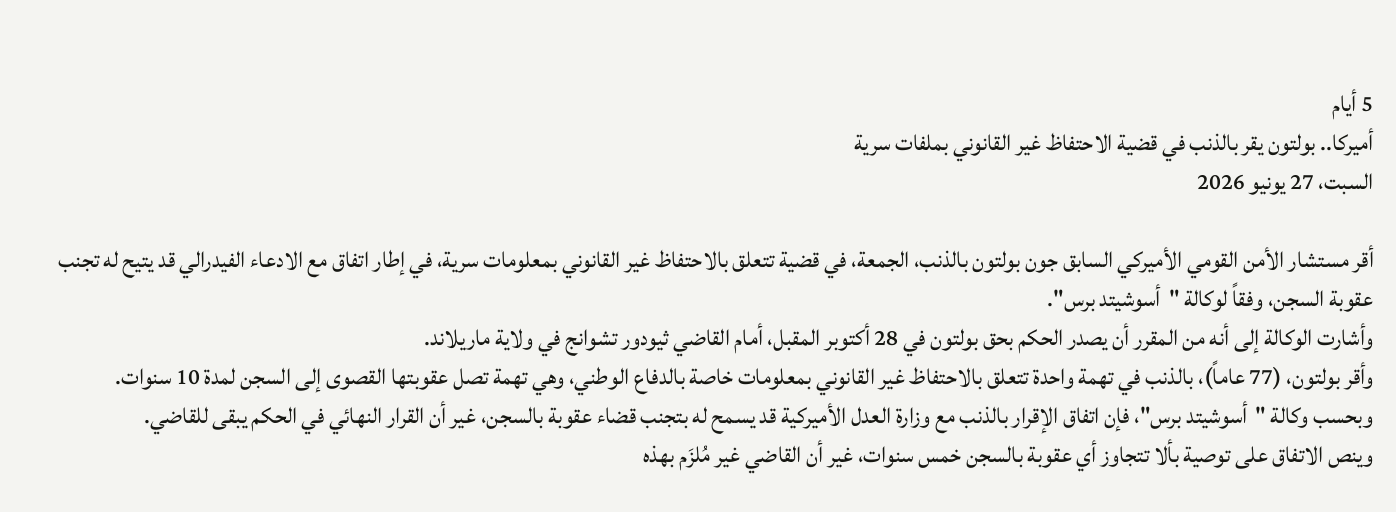5 أيام
أميركا.. بولتون يقر بالذنب في قضية الاحتفاظ غير القانوني بملفات سرية
السبت، 27 يونيو 2026

أقر مستشار الأمن القومي الأميركي السابق جون بولتون بالذنب، الجمعة، في قضية تتعلق بالاحتفاظ غير القانوني بمعلومات سرية، في إطار اتفاق مع الادعاء الفيدرالي قد يتيح له تجنب عقوبة السجن، وفقاً لوكالة "أسوشيتد برس".
وأشارت الوكالة إلى أنه من المقرر أن يصدر الحكم بحق بولتون في 28 أكتوبر المقبل، أمام القاضي ثيودور تشوانج في ولاية ماريلاند.
وأقر بولتون، (77 عاماً)، بالذنب في تهمة واحدة تتعلق بالاحتفاظ غير القانوني بمعلومات خاصة بالدفاع الوطني، وهي تهمة تصل عقوبتها القصوى إلى السجن لمدة 10 سنوات.
وبحسب وكالة "أسوشيتد برس"، فإن اتفاق الإقرار بالذنب مع وزارة العدل الأميركية قد يسمح له بتجنب قضاء عقوبة بالسجن، غير أن القرار النهائي في الحكم يبقى للقاضي.
وينص الاتفاق على توصية بألا تتجاوز أي عقوبة بالسجن خمس سنوات، غير أن القاضي غير مُلزَم بهذه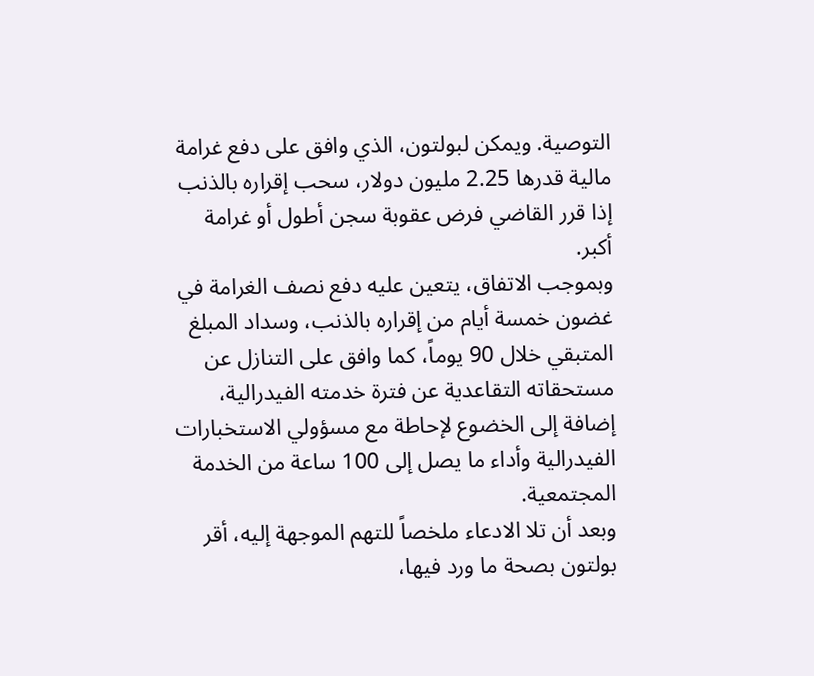التوصية. ويمكن لبولتون، الذي وافق على دفع غرامة مالية قدرها 2.25 مليون دولار، سحب إقراره بالذنب إذا قرر القاضي فرض عقوبة سجن أطول أو غرامة أكبر.
وبموجب الاتفاق، يتعين عليه دفع نصف الغرامة في غضون خمسة أيام من إقراره بالذنب، وسداد المبلغ المتبقي خلال 90 يوماً، كما وافق على التنازل عن مستحقاته التقاعدية عن فترة خدمته الفيدرالية، إضافة إلى الخضوع لإحاطة مع مسؤولي الاستخبارات الفيدرالية وأداء ما يصل إلى 100 ساعة من الخدمة المجتمعية.
وبعد أن تلا الادعاء ملخصاً للتهم الموجهة إليه، أقر بولتون بصحة ما ورد فيها،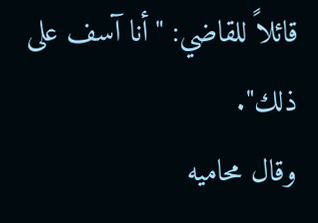قائلاً للقاضي: "أنا آسف على ذلك".
وقال محاميه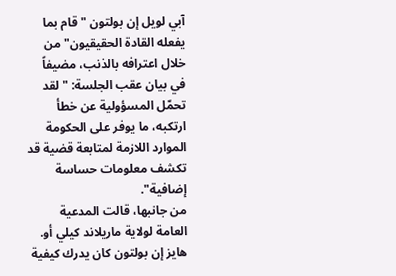آبي لويل إن بولتون "قام بما يفعله القادة الحقيقيون" من خلال اعترافه بالذنب، مضيفاً في بيان عقب الجلسة: "لقد تحمّل المسؤولية عن خطأ ارتكبه، ما يوفر على الحكومة الموارد اللازمة لمتابعة قضية قد تكشف معلومات حساسة إضافية".
من جانبها، قالت المدعية العامة لولاية ماريلاند كيلي أو. هايز إن بولتون كان يدرك كيفية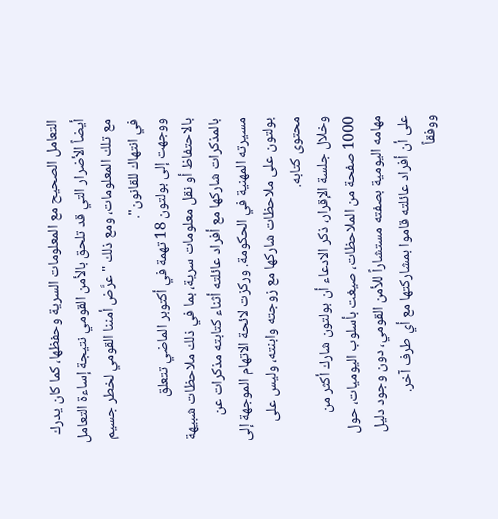التعامل الصحيح مع المعلومات السرية وحفظها، كما كان يدرك أيضاً الأضرار التي قد تلحق بالأمن القومي نتيجة إساءة التعامل مع تلك المعلومات، ومع ذلك "عرَّض أمننا القومي لخطر جسيم في انتهاك للقانون".
ووجهت إلى بولتون 18 تهمة في أكتوبر الماضي تتعلق بالاحتفاظ أو نقل معلومات سرية، بما في ذلك ملاحظات شبيهة بالمذكرات شاركها مع أفراد عائلته أثناء كتابته مذكرات عن مسيرته المهنية في الحكومة. وركزت لائحة الاتهام الموجهة إلى بولتون على ملاحظات شاركها مع زوجته وابنته، وليس على محتوى كتابه.
وخلال جلسة الإقرار، ذكر الادعاء أن بولتون شارك أكثر من 1000 صفحة من الملاحظات، صيغت بأسلوب اليوميات، حول مهامه اليومية بصفته مستشاراً للأمن القومي، دون وجود دليل على أن أفراد عائلته قاموا بمشاركتها مع أي طرف آخر.
ووفقاً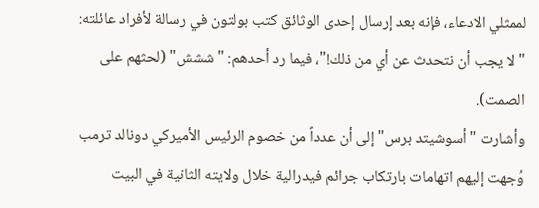لممثلي الادعاء، فإنه بعد إرسال إحدى الوثائق كتب بولتون في رسالة لأفراد عائلته: "لا يجب أن نتحدث عن أي من ذلك!"، فيما رد أحدهم: "ششش" (لحثهم على الصمت).
وأشارت "أسوشيتد برس" إلى أن عدداً من خصوم الرئيس الأميركي دونالد ترمب وُجهت إليهم اتهامات بارتكاب جرائم فيدرالية خلال ولايته الثانية في البيت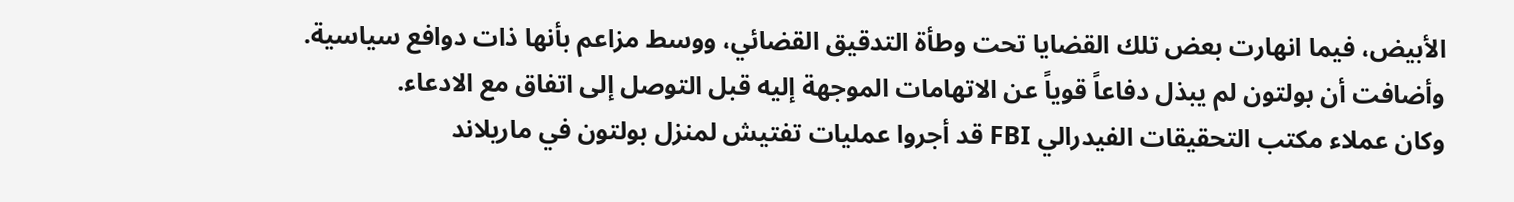الأبيض، فيما انهارت بعض تلك القضايا تحت وطأة التدقيق القضائي، ووسط مزاعم بأنها ذات دوافع سياسية. وأضافت أن بولتون لم يبذل دفاعاً قوياً عن الاتهامات الموجهة إليه قبل التوصل إلى اتفاق مع الادعاء.
وكان عملاء مكتب التحقيقات الفيدرالي FBI قد أجروا عمليات تفتيش لمنزل بولتون في ماريلاند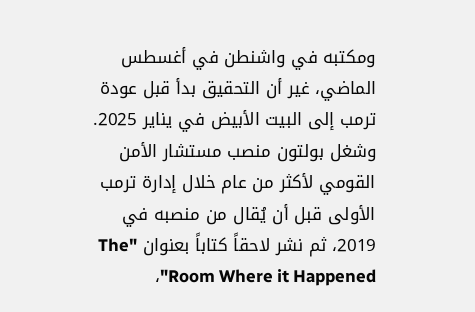ومكتبه في واشنطن في أغسطس الماضي، غير أن التحقيق بدأ قبل عودة ترمب إلى البيت الأبيض في يناير 2025.
وشغل بولتون منصب مستشار الأمن القومي لأكثر من عام خلال إدارة ترمب الأولى قبل أن يُقال من منصبه في 2019، ثم نشر لاحقاً كتاباً بعنوان "The Room Where it Happened"،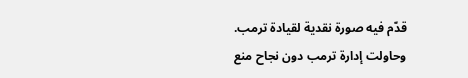قدّم فيه صورة نقدية لقيادة ترمب.
وحاولت إدارة ترمب دون نجاح منع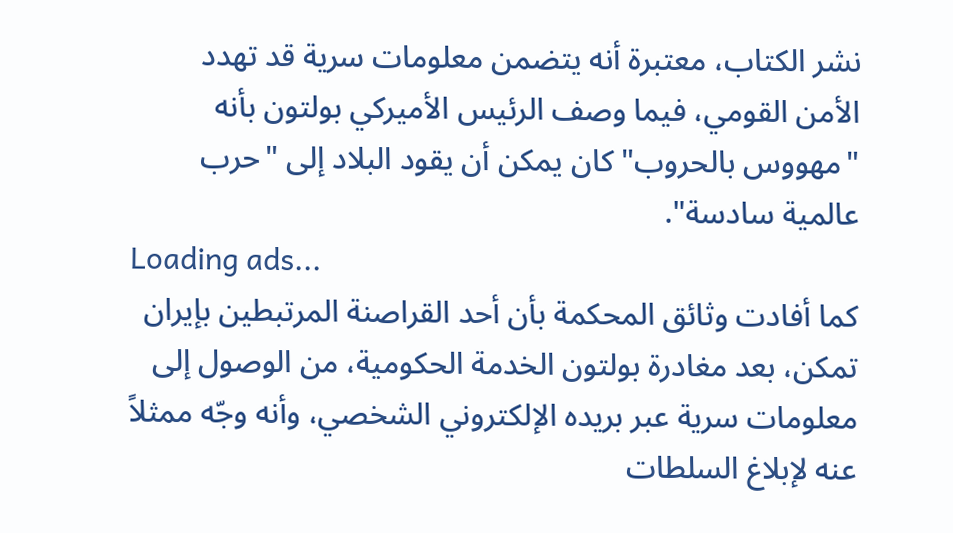نشر الكتاب، معتبرة أنه يتضمن معلومات سرية قد تهدد الأمن القومي، فيما وصف الرئيس الأميركي بولتون بأنه "مهووس بالحروب" كان يمكن أن يقود البلاد إلى "حرب عالمية سادسة".
Loading ads...
كما أفادت وثائق المحكمة بأن أحد القراصنة المرتبطين بإيران تمكن، بعد مغادرة بولتون الخدمة الحكومية، من الوصول إلى معلومات سرية عبر بريده الإلكتروني الشخصي، وأنه وجّه ممثلاً عنه لإبلاغ السلطات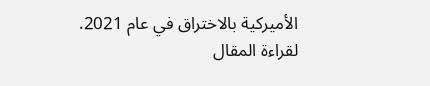الأميركية بالاختراق في عام 2021.
لقراءة المقال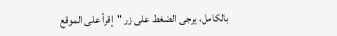بالكامل، يرجى الضغط على زر "إقرأ على الموقع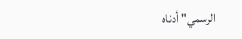الرسمي" أدناه